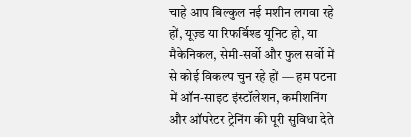चाहे आप बिल्कुल नई मशीन लगवा रहे हों, यूज़्ड या रिफर्बिश्ड यूनिट हो, या मैकेनिकल, सेमी-सर्वो और फुल सर्वो में से कोई विकल्प चुन रहे हों — हम पटना में ऑन-साइट इंस्टॉलेशन, कमीशनिंग और ऑपरेटर ट्रेनिंग की पूरी सुविधा देते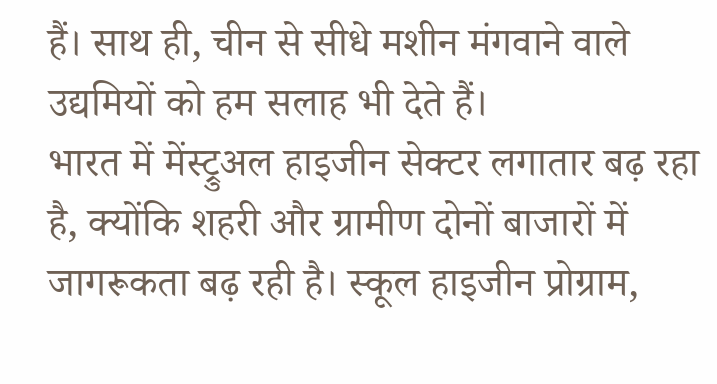हैं। साथ ही, चीन से सीधे मशीन मंगवाने वाले उद्यमियों को हम सलाह भी देते हैं।
भारत में मेंस्ट्रुअल हाइजीन सेक्टर लगातार बढ़ रहा है, क्योंकि शहरी और ग्रामीण दोनों बाजारों में जागरूकता बढ़ रही है। स्कूल हाइजीन प्रोग्राम,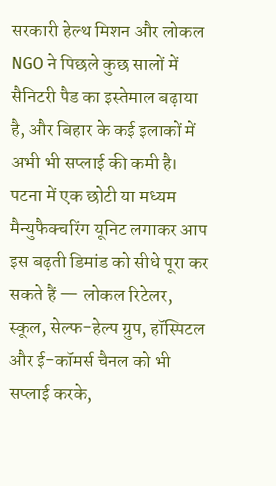सरकारी हेल्थ मिशन और लोकल NGO ने पिछले कुछ सालों में सैनिटरी पैड का इस्तेमाल बढ़ाया है, और बिहार के कई इलाकों में अभी भी सप्लाई की कमी है। पटना में एक छोटी या मध्यम मैन्युफैक्चरिंग यूनिट लगाकर आप इस बढ़ती डिमांड को सीधे पूरा कर सकते हैं — लोकल रिटेलर, स्कूल, सेल्फ-हेल्प ग्रुप, हॉस्पिटल और ई-कॉमर्स चैनल को भी सप्लाई करके,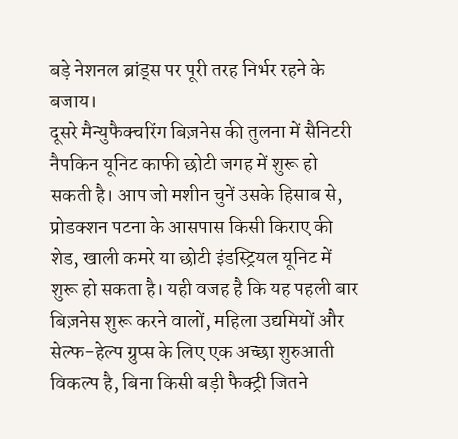बड़े नेशनल ब्रांड्स पर पूरी तरह निर्भर रहने के बजाय।
दूसरे मैन्युफैक्चरिंग बिज़नेस की तुलना में सैनिटरी नैपकिन यूनिट काफी छोटी जगह में शुरू हो सकती है। आप जो मशीन चुनें उसके हिसाब से, प्रोडक्शन पटना के आसपास किसी किराए की शेड, खाली कमरे या छोटी इंडस्ट्रियल यूनिट में शुरू हो सकता है। यही वजह है कि यह पहली बार बिज़नेस शुरू करने वालों, महिला उद्यमियों और सेल्फ-हेल्प ग्रुप्स के लिए एक अच्छा शुरुआती विकल्प है, बिना किसी बड़ी फैक्ट्री जितने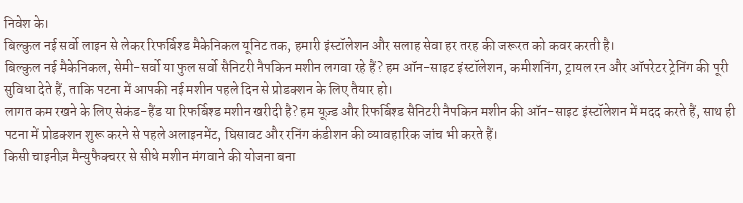निवेश के।
बिल्कुल नई सर्वो लाइन से लेकर रिफर्बिश्ड मैकेनिकल यूनिट तक, हमारी इंस्टॉलेशन और सलाह सेवा हर तरह की जरूरत को कवर करती है।
बिल्कुल नई मैकेनिकल, सेमी-सर्वो या फुल सर्वो सैनिटरी नैपकिन मशीन लगवा रहे हैं? हम ऑन-साइट इंस्टॉलेशन, कमीशनिंग, ट्रायल रन और ऑपरेटर ट्रेनिंग की पूरी सुविधा देते हैं, ताकि पटना में आपकी नई मशीन पहले दिन से प्रोडक्शन के लिए तैयार हो।
लागत कम रखने के लिए सेकंड-हैंड या रिफर्बिश्ड मशीन खरीदी है? हम यूज़्ड और रिफर्बिश्ड सैनिटरी नैपकिन मशीन की ऑन-साइट इंस्टॉलेशन में मदद करते हैं, साथ ही पटना में प्रोडक्शन शुरू करने से पहले अलाइनमेंट, घिसावट और रनिंग कंडीशन की व्यावहारिक जांच भी करते हैं।
किसी चाइनीज़ मैन्युफैक्चरर से सीधे मशीन मंगवाने की योजना बना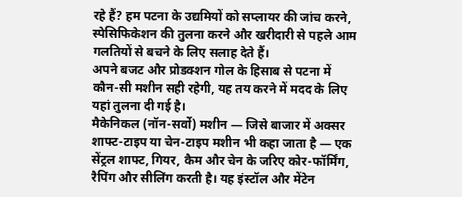रहे हैं? हम पटना के उद्यमियों को सप्लायर की जांच करने, स्पेसिफिकेशन की तुलना करने और खरीदारी से पहले आम गलतियों से बचने के लिए सलाह देते हैं।
अपने बजट और प्रोडक्शन गोल के हिसाब से पटना में कौन-सी मशीन सही रहेगी, यह तय करने में मदद के लिए यहां तुलना दी गई है।
मैकेनिकल (नॉन-सर्वो) मशीन — जिसे बाजार में अक्सर शाफ्ट-टाइप या चेन-टाइप मशीन भी कहा जाता है — एक सेंट्रल शाफ्ट, गियर, कैम और चेन के जरिए कोर-फॉर्मिंग, रैपिंग और सीलिंग करती है। यह इंस्टॉल और मेंटेन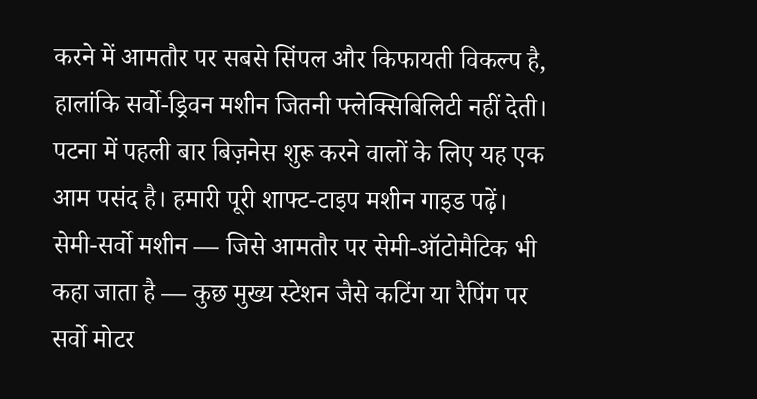करने में आमतौर पर सबसे सिंपल और किफायती विकल्प है, हालांकि सर्वो-ड्रिवन मशीन जितनी फ्लेक्सिबिलिटी नहीं देती। पटना में पहली बार बिज़नेस शुरू करने वालों के लिए यह एक आम पसंद है। हमारी पूरी शाफ्ट-टाइप मशीन गाइड पढ़ें।
सेमी-सर्वो मशीन — जिसे आमतौर पर सेमी-ऑटोमैटिक भी कहा जाता है — कुछ मुख्य स्टेशन जैसे कटिंग या रैपिंग पर सर्वो मोटर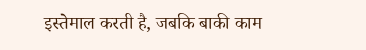इस्तेमाल करती है, जबकि बाकी काम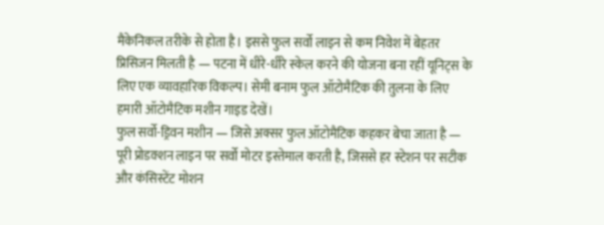मैकेनिकल तरीके से होता है। इससे फुल सर्वो लाइन से कम निवेश में बेहतर प्रिसिजन मिलती है — पटना में धीरे-धीरे स्केल करने की योजना बना रहीं यूनिट्स के लिए एक व्यावहारिक विकल्प। सेमी बनाम फुल ऑटोमैटिक की तुलना के लिए हमारी ऑटोमैटिक मशीन गाइड देखें।
फुल सर्वो-ड्रिवन मशीन — जिसे अक्सर फुल ऑटोमैटिक कहकर बेचा जाता है — पूरी प्रोडक्शन लाइन पर सर्वो मोटर इस्तेमाल करती है, जिससे हर स्टेशन पर सटीक और कंसिस्टेंट मोशन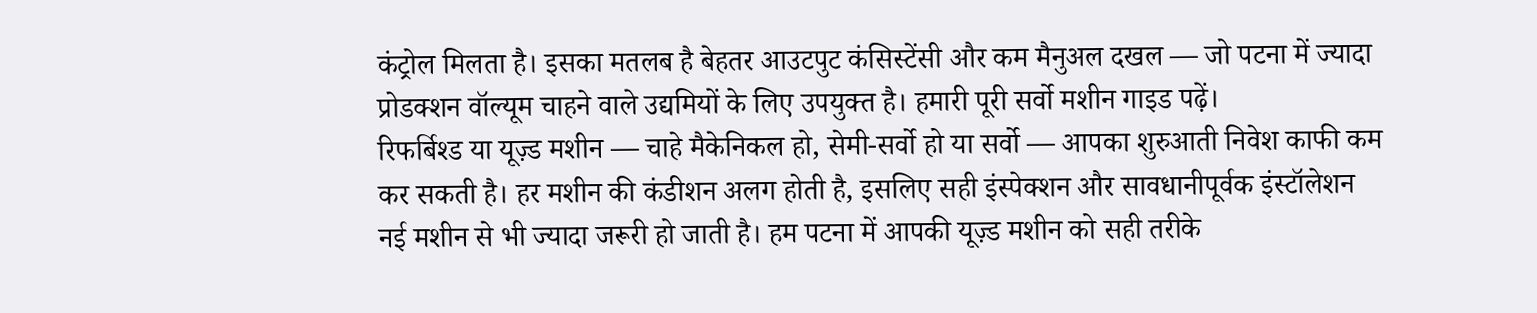कंट्रोल मिलता है। इसका मतलब है बेहतर आउटपुट कंसिस्टेंसी और कम मैनुअल दखल — जो पटना में ज्यादा प्रोडक्शन वॉल्यूम चाहने वाले उद्यमियों के लिए उपयुक्त है। हमारी पूरी सर्वो मशीन गाइड पढ़ें।
रिफर्बिश्ड या यूज़्ड मशीन — चाहे मैकेनिकल हो, सेमी-सर्वो हो या सर्वो — आपका शुरुआती निवेश काफी कम कर सकती है। हर मशीन की कंडीशन अलग होती है, इसलिए सही इंस्पेक्शन और सावधानीपूर्वक इंस्टॉलेशन नई मशीन से भी ज्यादा जरूरी हो जाती है। हम पटना में आपकी यूज़्ड मशीन को सही तरीके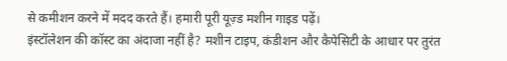से कमीशन करने में मदद करते हैं। हमारी पूरी यूज़्ड मशीन गाइड पढ़ें।
इंस्टॉलेशन की कॉस्ट का अंदाजा नहीं है? मशीन टाइप, कंडीशन और कैपेसिटी के आधार पर तुरंत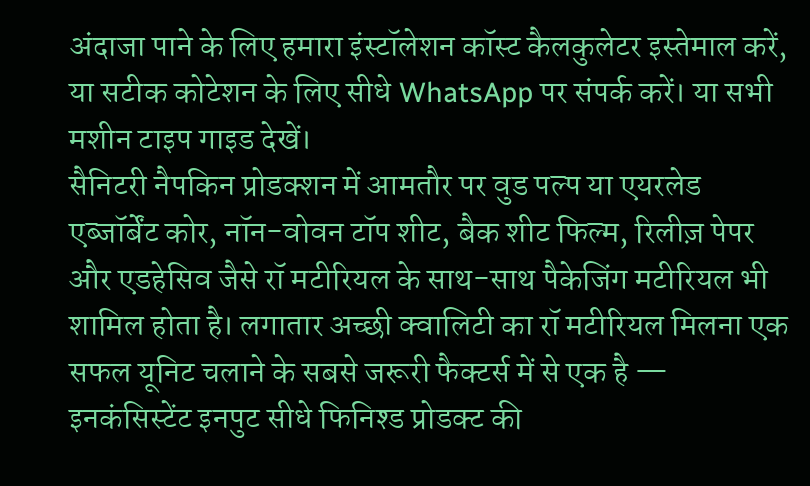अंदाजा पाने के लिए हमारा इंस्टॉलेशन कॉस्ट कैलकुलेटर इस्तेमाल करें, या सटीक कोटेशन के लिए सीधे WhatsApp पर संपर्क करें। या सभी मशीन टाइप गाइड देखें।
सैनिटरी नैपकिन प्रोडक्शन में आमतौर पर वुड पल्प या एयरलेड एब्जॉर्बेंट कोर, नॉन-वोवन टॉप शीट, बैक शीट फिल्म, रिलीज़ पेपर और एडहेसिव जैसे रॉ मटीरियल के साथ-साथ पैकेजिंग मटीरियल भी शामिल होता है। लगातार अच्छी क्वालिटी का रॉ मटीरियल मिलना एक सफल यूनिट चलाने के सबसे जरूरी फैक्टर्स में से एक है — इनकंसिस्टेंट इनपुट सीधे फिनिश्ड प्रोडक्ट की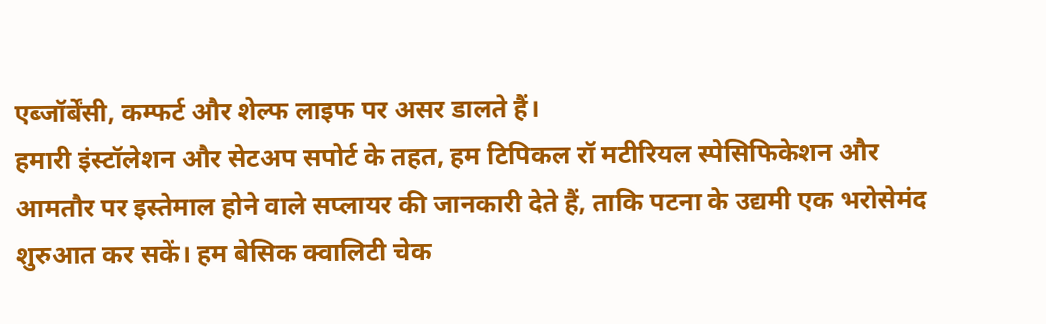एब्जॉर्बेंसी, कम्फर्ट और शेल्फ लाइफ पर असर डालते हैं।
हमारी इंस्टॉलेशन और सेटअप सपोर्ट के तहत, हम टिपिकल रॉ मटीरियल स्पेसिफिकेशन और आमतौर पर इस्तेमाल होने वाले सप्लायर की जानकारी देते हैं, ताकि पटना के उद्यमी एक भरोसेमंद शुरुआत कर सकें। हम बेसिक क्वालिटी चेक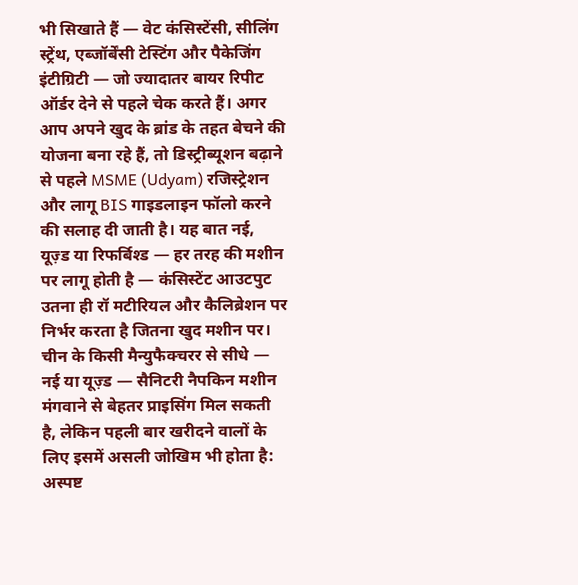भी सिखाते हैं — वेट कंसिस्टेंसी, सीलिंग स्ट्रेंथ, एब्जॉर्बेंसी टेस्टिंग और पैकेजिंग इंटीग्रिटी — जो ज्यादातर बायर रिपीट ऑर्डर देने से पहले चेक करते हैं। अगर आप अपने खुद के ब्रांड के तहत बेचने की योजना बना रहे हैं, तो डिस्ट्रीब्यूशन बढ़ाने से पहले MSME (Udyam) रजिस्ट्रेशन और लागू BIS गाइडलाइन फॉलो करने की सलाह दी जाती है। यह बात नई, यूज़्ड या रिफर्बिश्ड — हर तरह की मशीन पर लागू होती है — कंसिस्टेंट आउटपुट उतना ही रॉ मटीरियल और कैलिब्रेशन पर निर्भर करता है जितना खुद मशीन पर।
चीन के किसी मैन्युफैक्चरर से सीधे — नई या यूज़्ड — सैनिटरी नैपकिन मशीन मंगवाने से बेहतर प्राइसिंग मिल सकती है, लेकिन पहली बार खरीदने वालों के लिए इसमें असली जोखिम भी होता है: अस्पष्ट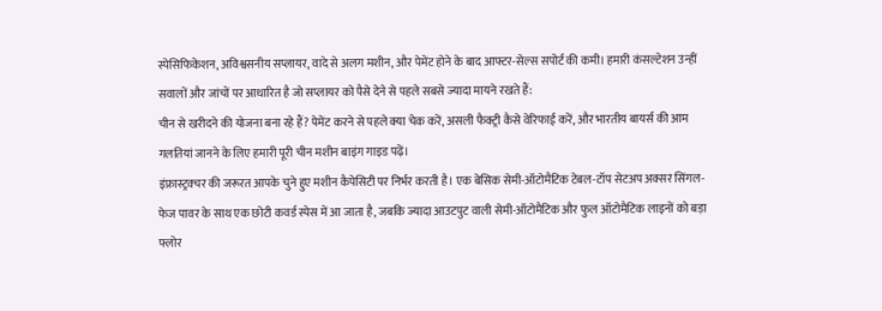स्पेसिफिकेशन, अविश्वसनीय सप्लायर, वादे से अलग मशीन, और पेमेंट होने के बाद आफ्टर-सेल्स सपोर्ट की कमी। हमारी कंसल्टेशन उन्हीं सवालों और जांचों पर आधारित है जो सप्लायर को पैसे देने से पहले सबसे ज्यादा मायने रखते हैं:
चीन से खरीदने की योजना बना रहे हैं? पेमेंट करने से पहले क्या चेक करें, असली फैक्ट्री कैसे वेरिफाई करें, और भारतीय बायर्स की आम गलतियां जानने के लिए हमारी पूरी चीन मशीन बाइंग गाइड पढ़ें।
इंफ्रास्ट्रक्चर की जरूरत आपके चुने हुए मशीन कैपेसिटी पर निर्भर करती है। एक बेसिक सेमी-ऑटोमैटिक टेबल-टॉप सेटअप अक्सर सिंगल-फेज पावर के साथ एक छोटी कवर्ड स्पेस में आ जाता है, जबकि ज्यादा आउटपुट वाली सेमी-ऑटोमैटिक और फुल ऑटोमैटिक लाइनों को बड़ा फ्लोर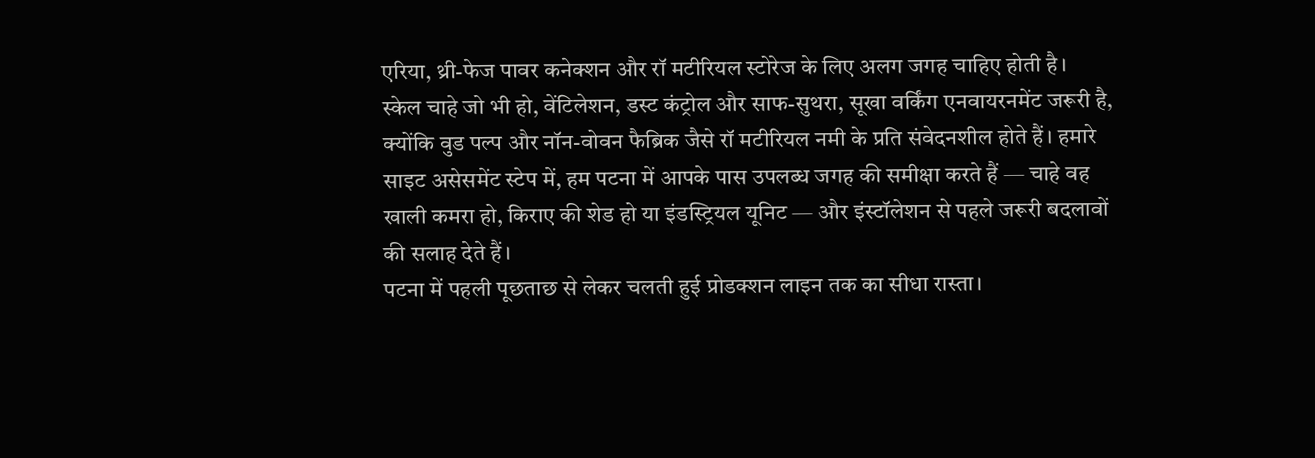एरिया, थ्री-फेज पावर कनेक्शन और रॉ मटीरियल स्टोरेज के लिए अलग जगह चाहिए होती है।
स्केल चाहे जो भी हो, वेंटिलेशन, डस्ट कंट्रोल और साफ-सुथरा, सूखा वर्किंग एनवायरनमेंट जरूरी है, क्योंकि वुड पल्प और नॉन-वोवन फैब्रिक जैसे रॉ मटीरियल नमी के प्रति संवेदनशील होते हैं। हमारे साइट असेसमेंट स्टेप में, हम पटना में आपके पास उपलब्ध जगह की समीक्षा करते हैं — चाहे वह खाली कमरा हो, किराए की शेड हो या इंडस्ट्रियल यूनिट — और इंस्टॉलेशन से पहले जरूरी बदलावों की सलाह देते हैं।
पटना में पहली पूछताछ से लेकर चलती हुई प्रोडक्शन लाइन तक का सीधा रास्ता।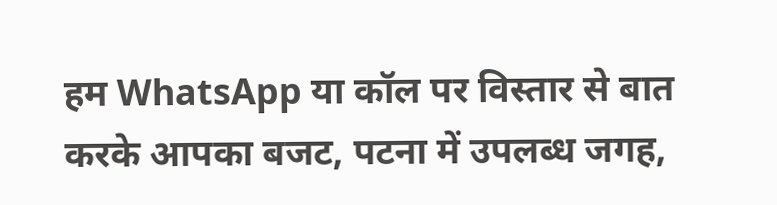हम WhatsApp या कॉल पर विस्तार से बात करके आपका बजट, पटना में उपलब्ध जगह,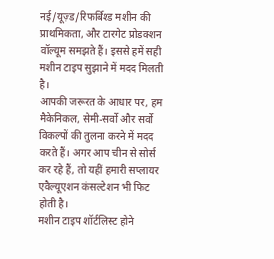नई/यूज़्ड/रिफर्बिश्ड मशीन की प्राथमिकता, और टारगेट प्रोडक्शन वॉल्यूम समझते हैं। इससे हमें सही मशीन टाइप सुझाने में मदद मिलती है।
आपकी जरूरत के आधार पर, हम मैकेनिकल, सेमी-सर्वो और सर्वो विकल्पों की तुलना करने में मदद करते हैं। अगर आप चीन से सोर्स कर रहे हैं, तो यहीं हमारी सप्लायर एवैल्यूएशन कंसल्टेशन भी फिट होती है।
मशीन टाइप शॉर्टलिस्ट होने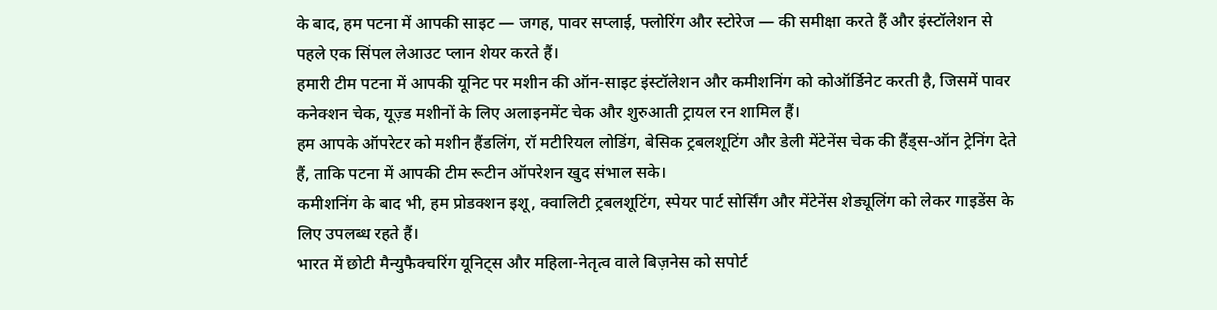के बाद, हम पटना में आपकी साइट — जगह, पावर सप्लाई, फ्लोरिंग और स्टोरेज — की समीक्षा करते हैं और इंस्टॉलेशन से पहले एक सिंपल लेआउट प्लान शेयर करते हैं।
हमारी टीम पटना में आपकी यूनिट पर मशीन की ऑन-साइट इंस्टॉलेशन और कमीशनिंग को कोऑर्डिनेट करती है, जिसमें पावर कनेक्शन चेक, यूज़्ड मशीनों के लिए अलाइनमेंट चेक और शुरुआती ट्रायल रन शामिल हैं।
हम आपके ऑपरेटर को मशीन हैंडलिंग, रॉ मटीरियल लोडिंग, बेसिक ट्रबलशूटिंग और डेली मेंटेनेंस चेक की हैंड्स-ऑन ट्रेनिंग देते हैं, ताकि पटना में आपकी टीम रूटीन ऑपरेशन खुद संभाल सके।
कमीशनिंग के बाद भी, हम प्रोडक्शन इशू, क्वालिटी ट्रबलशूटिंग, स्पेयर पार्ट सोर्सिंग और मेंटेनेंस शेड्यूलिंग को लेकर गाइडेंस के लिए उपलब्ध रहते हैं।
भारत में छोटी मैन्युफैक्चरिंग यूनिट्स और महिला-नेतृत्व वाले बिज़नेस को सपोर्ट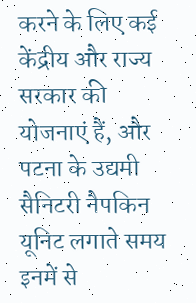करने के लिए कई केंद्रीय और राज्य सरकार की योजनाएं हैं, और पटना के उद्यमी सैनिटरी नैपकिन यूनिट लगाते समय इनमें से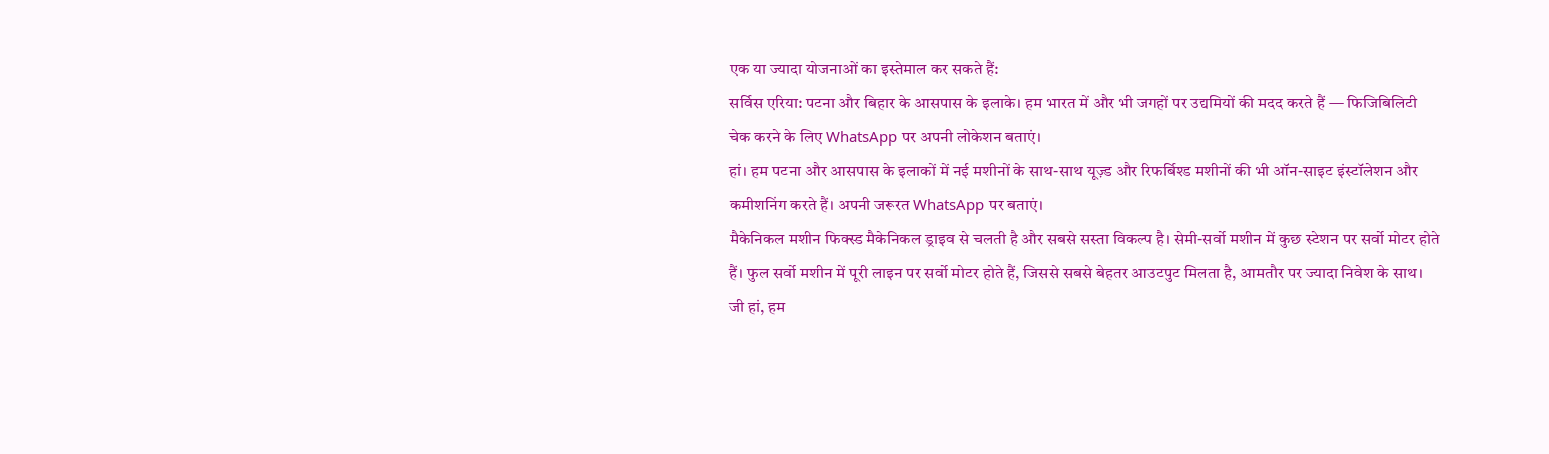एक या ज्यादा योजनाओं का इस्तेमाल कर सकते हैं:
सर्विस एरिया: पटना और बिहार के आसपास के इलाके। हम भारत में और भी जगहों पर उद्यमियों की मदद करते हैं — फिजिबिलिटी चेक करने के लिए WhatsApp पर अपनी लोकेशन बताएं।
हां। हम पटना और आसपास के इलाकों में नई मशीनों के साथ-साथ यूज़्ड और रिफर्बिश्ड मशीनों की भी ऑन-साइट इंस्टॉलेशन और कमीशनिंग करते हैं। अपनी जरूरत WhatsApp पर बताएं।
मैकेनिकल मशीन फिक्स्ड मैकेनिकल ड्राइव से चलती है और सबसे सस्ता विकल्प है। सेमी-सर्वो मशीन में कुछ स्टेशन पर सर्वो मोटर होते हैं। फुल सर्वो मशीन में पूरी लाइन पर सर्वो मोटर होते हैं, जिससे सबसे बेहतर आउटपुट मिलता है, आमतौर पर ज्यादा निवेश के साथ।
जी हां, हम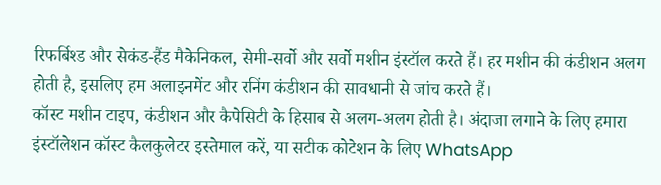रिफर्बिश्ड और सेकंड-हैंड मैकेनिकल, सेमी-सर्वो और सर्वो मशीन इंस्टॉल करते हैं। हर मशीन की कंडीशन अलग होती है, इसलिए हम अलाइनमेंट और रनिंग कंडीशन की सावधानी से जांच करते हैं।
कॉस्ट मशीन टाइप, कंडीशन और कैपेसिटी के हिसाब से अलग-अलग होती है। अंदाजा लगाने के लिए हमारा इंस्टॉलेशन कॉस्ट कैलकुलेटर इस्तेमाल करें, या सटीक कोटेशन के लिए WhatsApp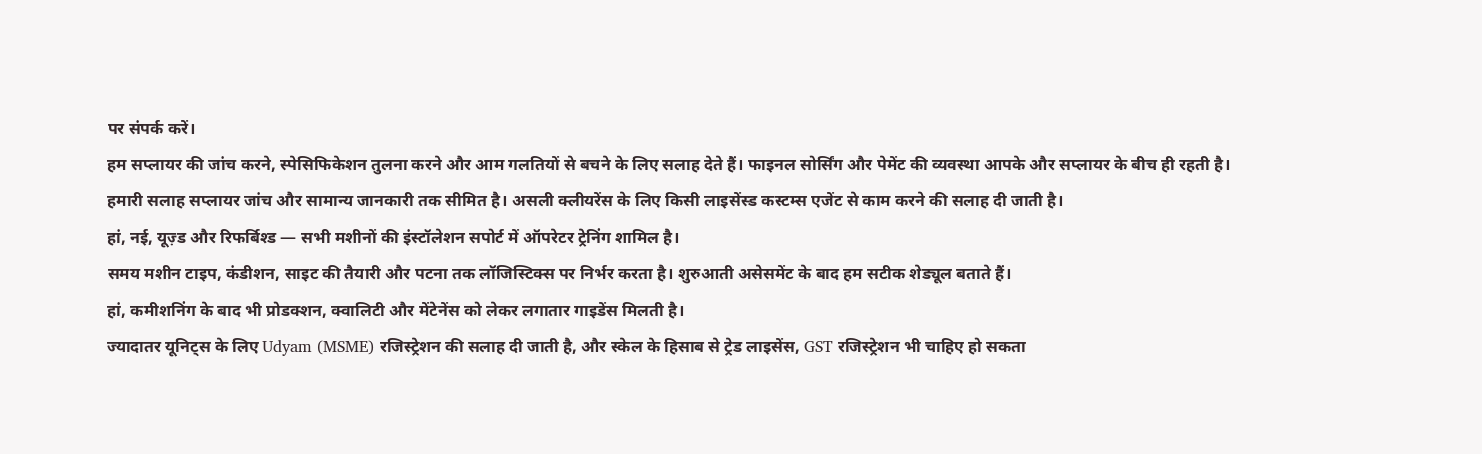पर संपर्क करें।
हम सप्लायर की जांच करने, स्पेसिफिकेशन तुलना करने और आम गलतियों से बचने के लिए सलाह देते हैं। फाइनल सोर्सिंग और पेमेंट की व्यवस्था आपके और सप्लायर के बीच ही रहती है।
हमारी सलाह सप्लायर जांच और सामान्य जानकारी तक सीमित है। असली क्लीयरेंस के लिए किसी लाइसेंस्ड कस्टम्स एजेंट से काम करने की सलाह दी जाती है।
हां, नई, यूज़्ड और रिफर्बिश्ड — सभी मशीनों की इंस्टॉलेशन सपोर्ट में ऑपरेटर ट्रेनिंग शामिल है।
समय मशीन टाइप, कंडीशन, साइट की तैयारी और पटना तक लॉजिस्टिक्स पर निर्भर करता है। शुरुआती असेसमेंट के बाद हम सटीक शेड्यूल बताते हैं।
हां, कमीशनिंग के बाद भी प्रोडक्शन, क्वालिटी और मेंटेनेंस को लेकर लगातार गाइडेंस मिलती है।
ज्यादातर यूनिट्स के लिए Udyam (MSME) रजिस्ट्रेशन की सलाह दी जाती है, और स्केल के हिसाब से ट्रेड लाइसेंस, GST रजिस्ट्रेशन भी चाहिए हो सकता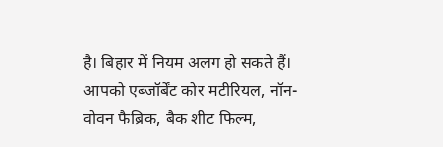है। बिहार में नियम अलग हो सकते हैं।
आपको एब्जॉर्बेंट कोर मटीरियल, नॉन-वोवन फैब्रिक, बैक शीट फिल्म,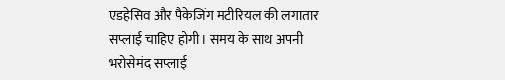एडहेसिव और पैकेजिंग मटीरियल की लगातार सप्लाई चाहिए होगी। समय के साथ अपनी भरोसेमंद सप्लाई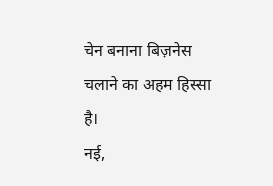चेन बनाना बिज़नेस चलाने का अहम हिस्सा है।
नई,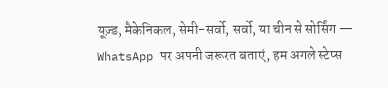यूज़्ड, मैकेनिकल, सेमी-सर्वो, सर्वो, या चीन से सोर्सिंग — WhatsApp पर अपनी जरूरत बताएं, हम अगले स्टेप्स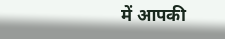में आपकी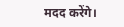मदद करेंगे।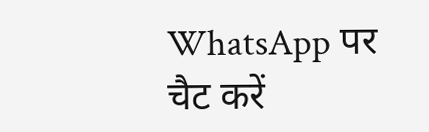WhatsApp पर चैट करें